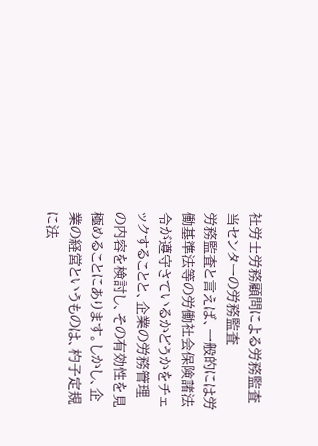社労士労務顧問による労務監査
当センターの労務監査
労務監査と言えば、一般的には労働基準法等の労働社会保険諸法令が遵守さているかどうかをチェックすることと、企業の労務管理の内容を検討し、その有効性を見極めることにあります。しかし、企業の経営というものは、杓子定規に法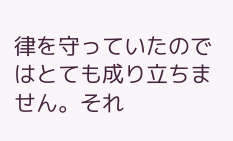律を守っていたのではとても成り立ちません。それ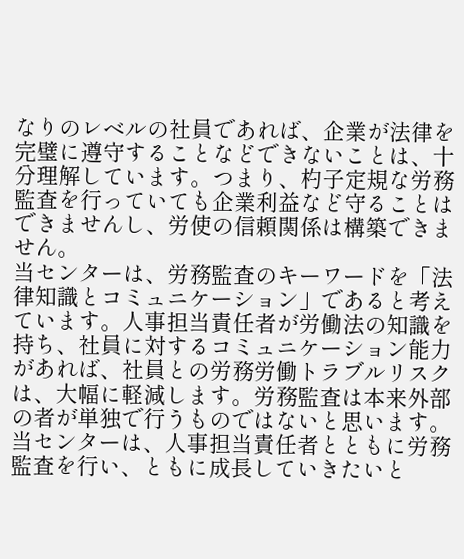なりのレベルの社員であれば、企業が法律を完璧に遵守することなどできないことは、十分理解しています。つまり、杓子定規な労務監査を行っていても企業利益など守ることはできませんし、労使の信頼関係は構築できません。
当センターは、労務監査のキーワードを「法律知識とコミュニケーション」であると考えています。人事担当責任者が労働法の知識を持ち、社員に対するコミュニケーション能力があれば、社員との労務労働トラブルリスクは、大幅に軽減します。労務監査は本来外部の者が単独で行うものではないと思います。当センターは、人事担当責任者とともに労務監査を行い、ともに成長していきたいと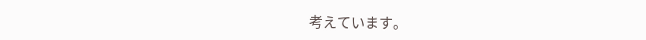考えています。